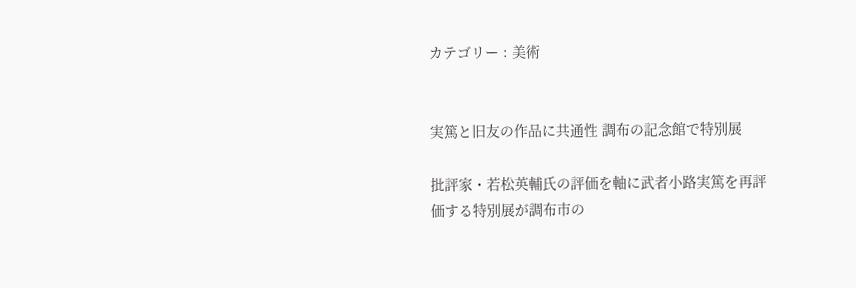カテゴリー : 美術


実篤と旧友の作品に共通性 調布の記念館で特別展

批評家・若松英輔氏の評価を軸に武者小路実篤を再評価する特別展が調布市の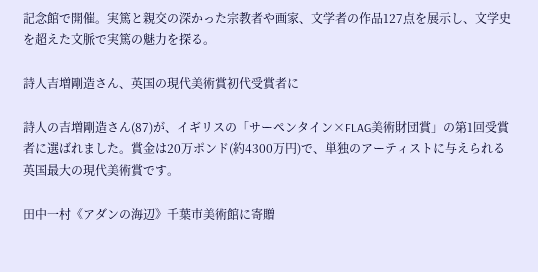記念館で開催。実篤と親交の深かった宗教者や画家、文学者の作品127点を展示し、文学史を超えた文脈で実篤の魅力を探る。

詩人吉増剛造さん、英国の現代美術賞初代受賞者に

詩人の吉増剛造さん(87)が、イギリスの「サーペンタイン×FLAG美術財団賞」の第1回受賞者に選ばれました。賞金は20万ポンド(約4300万円)で、単独のアーティストに与えられる英国最大の現代美術賞です。

田中一村《アダンの海辺》千葉市美術館に寄贈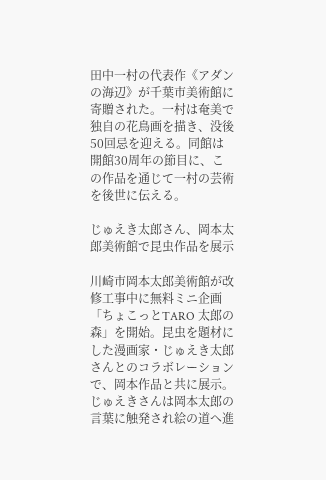田中一村の代表作《アダンの海辺》が千葉市美術館に寄贈された。一村は奄美で独自の花鳥画を描き、没後50回忌を迎える。同館は開館30周年の節目に、この作品を通じて一村の芸術を後世に伝える。

じゅえき太郎さん、岡本太郎美術館で昆虫作品を展示

川崎市岡本太郎美術館が改修工事中に無料ミニ企画「ちょこっとTARO 太郎の森」を開始。昆虫を題材にした漫画家・じゅえき太郎さんとのコラボレーションで、岡本作品と共に展示。じゅえきさんは岡本太郎の言葉に触発され絵の道へ進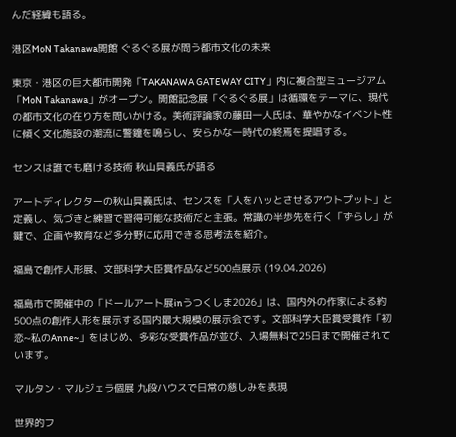んだ経緯も語る。

港区MoN Takanawa開館 ぐるぐる展が問う都市文化の未来

東京・港区の巨大都市開発「TAKANAWA GATEWAY CITY」内に複合型ミュージアム「MoN Takanawa」がオープン。開館記念展「ぐるぐる展」は循環をテーマに、現代の都市文化の在り方を問いかける。美術評論家の藤田一人氏は、華やかなイベント性に傾く文化施設の潮流に警鐘を鳴らし、安らかな一時代の終焉を提唱する。

センスは誰でも磨ける技術 秋山具義氏が語る

アートディレクターの秋山具義氏は、センスを「人をハッとさせるアウトプット」と定義し、気づきと練習で習得可能な技術だと主張。常識の半歩先を行く「ずらし」が鍵で、企画や教育など多分野に応用できる思考法を紹介。

福島で創作人形展、文部科学大臣賞作品など500点展示 (19.04.2026)

福島市で開催中の「ドールアート展inうつくしま2026」は、国内外の作家による約500点の創作人形を展示する国内最大規模の展示会です。文部科学大臣賞受賞作「初恋~私のAnne~」をはじめ、多彩な受賞作品が並び、入場無料で25日まで開催されています。

マルタン・マルジェラ個展 九段ハウスで日常の慈しみを表現

世界的フ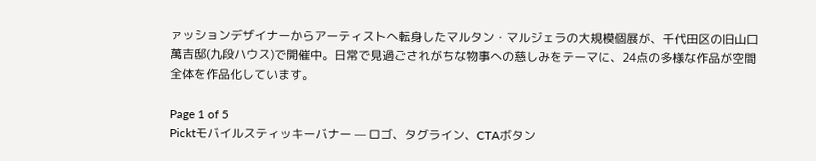ァッションデザイナーからアーティストへ転身したマルタン・マルジェラの大規模個展が、千代田区の旧山口萬吉邸(九段ハウス)で開催中。日常で見過ごされがちな物事への慈しみをテーマに、24点の多様な作品が空間全体を作品化しています。

Page 1 of 5
Picktモバイルスティッキーバナー — ロゴ、タグライン、CTAボタン